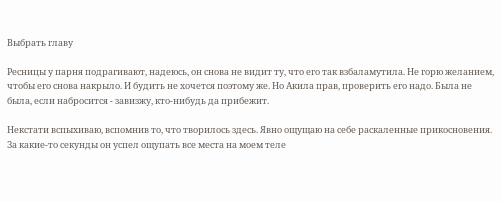Выбрать главу

Ресницы у парня подрагивают, надеюсь, он снова не видит ту, что его так взбаламутила. Не горю желанием, чтобы его снова накрыло. И будить не хочется поэтому же. Но Акила прав, проверить его надо. Была не была, если набросится - завизжу, кто-нибудь да прибежит.

Некстати вспыхиваю, вспомнив то, что творилось здесь. Явно ощущаю на себе раскаленные прикосновения. За какие-то секунды он успел ощупать все места на моем теле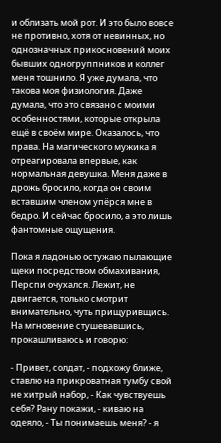и облизать мой рот. И это было вовсе не противно, хотя от невинных, но однозначных прикосновений моих бывших одногруппников и коллег меня тошнило. Я уже думала, что такова моя физиология. Даже думала, что это связано с моими особенностями, которые открыла ещё в своём мире. Оказалось, что права. На магического мужика я отреагировала впервые, как нормальная девушка. Меня даже в дрожь бросило, когда он своим вставшим членом упёрся мне в бедро. И сейчас бросило, а это лишь фантомные ощущения.

Пока я ладонью остужаю пылающие щеки посредством обмахивания, Перспи очухался. Лежит, не двигается, только смотрит внимательно, чуть прищуривщись. На мгновение стушевавшись, прокашливаюсь и говорю:

- Привет, солдат, - подхожу ближе, ставлю на прикроватная тумбу свой не хитрый набор, - Как чувствуешь себя? Рану покажи, - киваю на одеяло, - Ты понимаешь меня? - я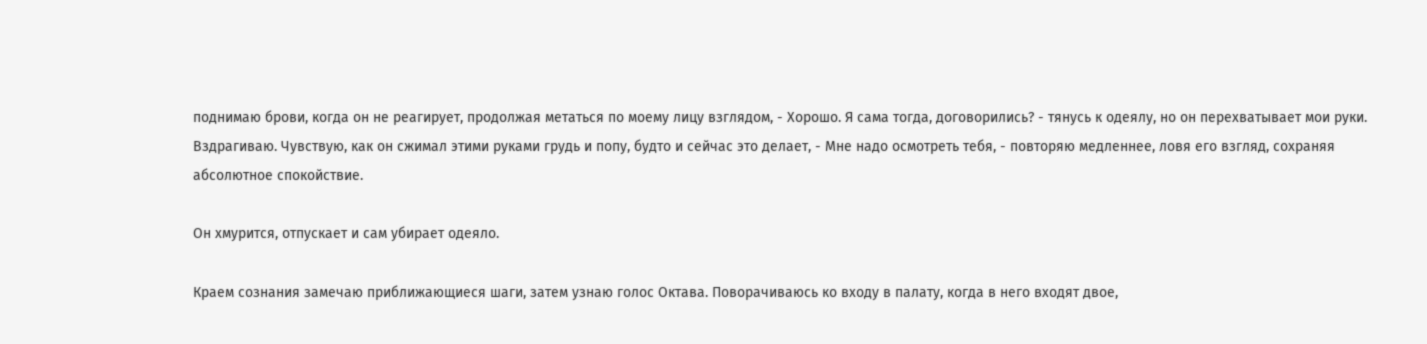поднимаю брови, когда он не реагирует, продолжая метаться по моему лицу взглядом, - Хорошо. Я сама тогда, договорились? - тянусь к одеялу, но он перехватывает мои руки. Вздрагиваю. Чувствую, как он сжимал этими руками грудь и попу, будто и сейчас это делает, - Мне надо осмотреть тебя, - повторяю медленнее, ловя его взгляд, сохраняя абсолютное спокойствие.

Он хмурится, отпускает и сам убирает одеяло.

Краем сознания замечаю приближающиеся шаги, затем узнаю голос Октава. Поворачиваюсь ко входу в палату, когда в него входят двое,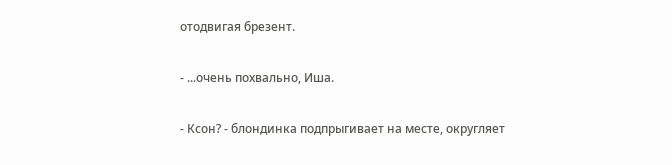отодвигая брезент.

- ...очень похвально, Иша.

- Ксон? - блондинка подпрыгивает на месте, округляет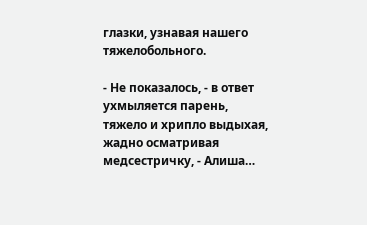глазки, узнавая нашего тяжелобольного.

- Не показалось, - в ответ ухмыляется парень, тяжело и хрипло выдыхая, жадно осматривая медсестричку, - Алиша…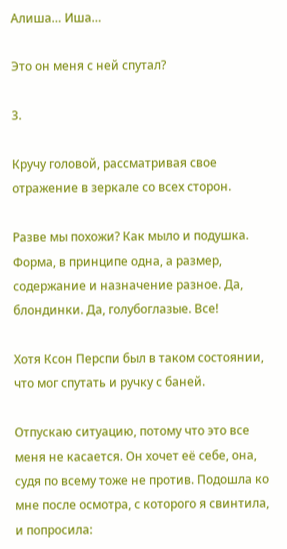Алиша… Иша…

Это он меня с ней спутал?

3.

Кручу головой, рассматривая свое отражение в зеркале со всех сторон.

Разве мы похожи? Как мыло и подушка. Форма, в принципе одна, а размер, содержание и назначение разное. Да, блондинки. Да, голубоглазые. Все!

Хотя Ксон Перспи был в таком состоянии, что мог спутать и ручку с баней.

Отпускаю ситуацию, потому что это все меня не касается. Он хочет её себе, она, судя по всему тоже не против. Подошла ко мне после осмотра, с которого я свинтила, и попросила: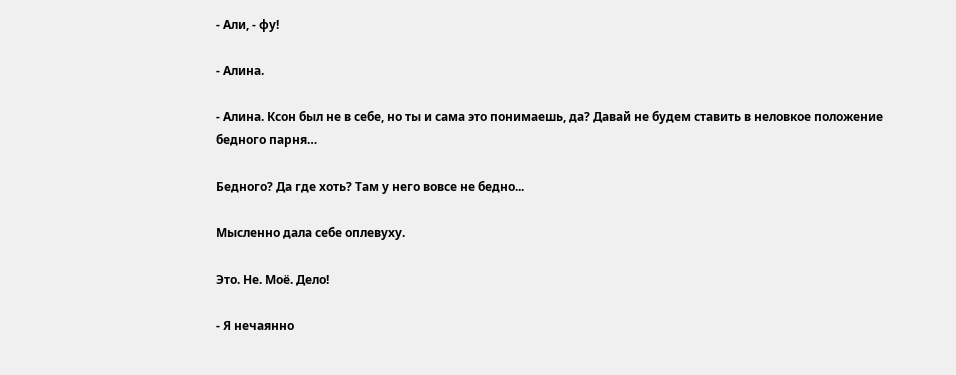- Али, - фу!

- Алина.

- Алина. Ксон был не в себе, но ты и сама это понимаешь, да? Давай не будем ставить в неловкое положение бедного парня…

Бедного? Да где хоть? Там у него вовсе не бедно...

Мысленно дала себе оплевуху.

Это. Не. Моё. Дело!

- Я нечаянно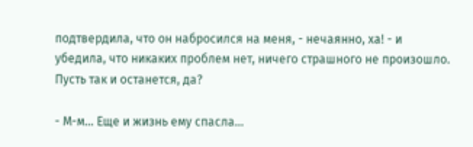подтвердила, что он набросился на меня, - нечаянно, ха! - и убедила, что никаких проблем нет, ничего страшного не произошло. Пусть так и останется, да?

- М-м… Еще и жизнь ему спасла…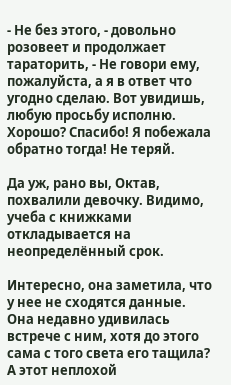- Не без этого, - довольно розовеет и продолжает тараторить, - Не говори ему, пожалуйста, а я в ответ что угодно сделаю. Вот увидишь, любую просьбу исполню. Хорошо? Спасибо! Я побежала обратно тогда! Не теряй.

Да уж, рано вы, Октав, похвалили девочку. Видимо, учеба с книжками откладывается на неопределённый срок.

Интересно, она заметила, что у нее не сходятся данные. Она недавно удивилась встрече с ним, хотя до этого сама с того света его тащила? А этот неплохой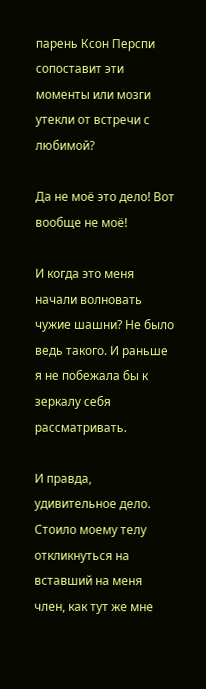парень Ксон Перспи сопоставит эти моменты или мозги утекли от встречи с любимой?

Да не моё это дело! Вот вообще не моё!

И когда это меня начали волновать чужие шашни? Не было ведь такого. И раньше я не побежала бы к зеркалу себя рассматривать.

И правда, удивительное дело. Стоило моему телу откликнуться на вставший на меня член, как тут же мне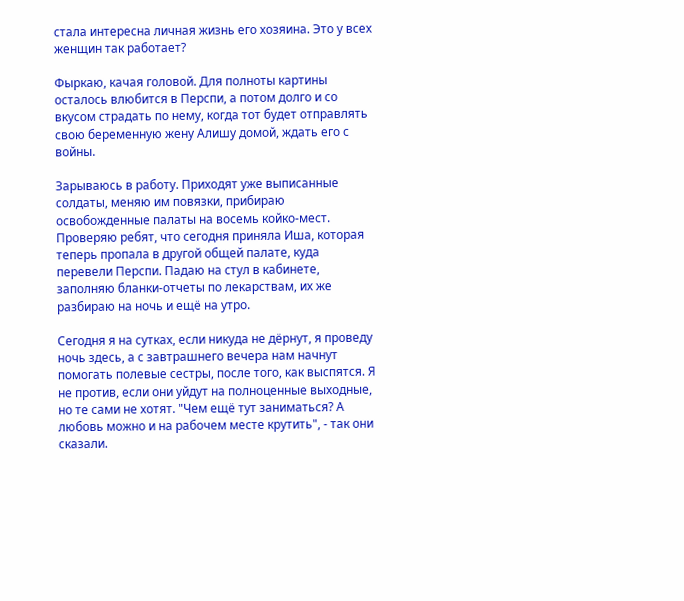стала интересна личная жизнь его хозяина. Это у всех женщин так работает?

Фыркаю, качая головой. Для полноты картины осталось влюбится в Перспи, а потом долго и со вкусом страдать по нему, когда тот будет отправлять свою беременную жену Алишу домой, ждать его с войны.

Зарываюсь в работу. Приходят уже выписанные солдаты, меняю им повязки, прибираю освобожденные палаты на восемь койко-мест. Проверяю ребят, что сегодня приняла Иша, которая теперь пропала в другой общей палате, куда перевели Перспи. Падаю на стул в кабинете, заполняю бланки-отчеты по лекарствам, их же разбираю на ночь и ещё на утро.

Сегодня я на сутках, если никуда не дёрнут, я проведу ночь здесь, а с завтрашнего вечера нам начнут помогать полевые сестры, после того, как выспятся. Я не против, если они уйдут на полноценные выходные, но те сами не хотят. "Чем ещё тут заниматься? А любовь можно и на рабочем месте крутить", - так они сказали.